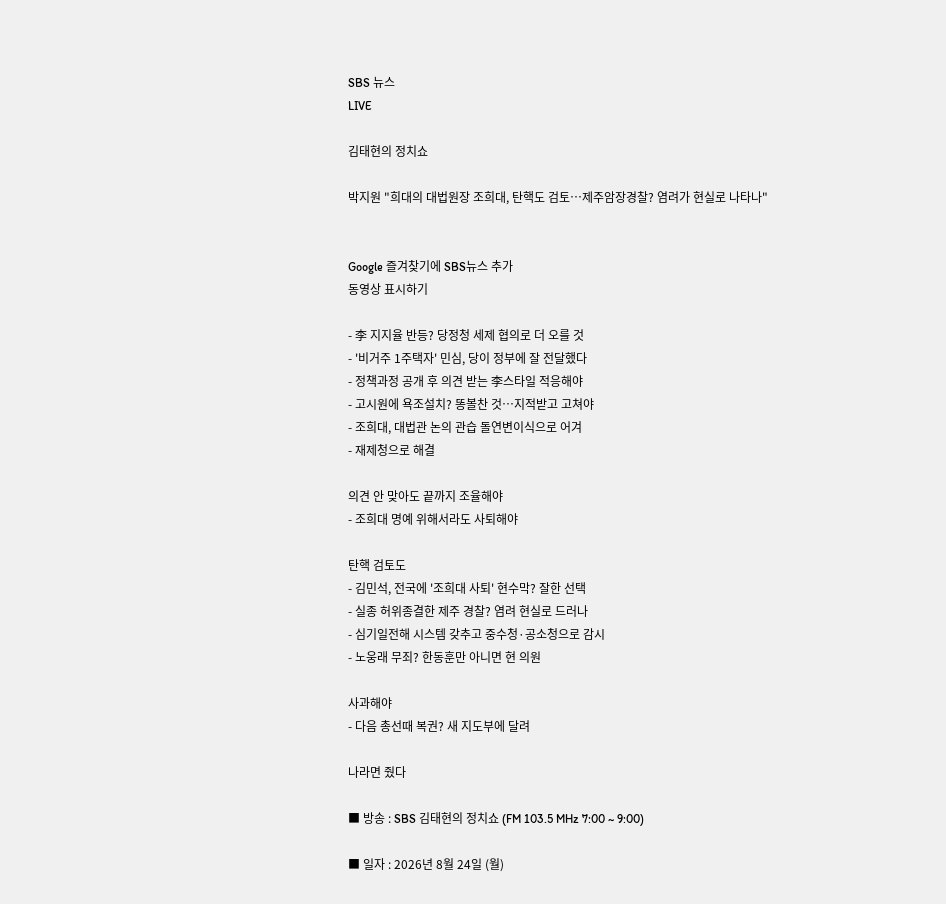SBS 뉴스
LIVE

김태현의 정치쇼

박지원 "희대의 대법원장 조희대, 탄핵도 검토…제주암장경찰? 염려가 현실로 나타나"


Google 즐겨찾기에 SBS뉴스 추가
동영상 표시하기

- 李 지지율 반등? 당정청 세제 협의로 더 오를 것
- '비거주 1주택자' 민심, 당이 정부에 잘 전달했다
- 정책과정 공개 후 의견 받는 李스타일 적응해야
- 고시원에 욕조설치? 똥볼찬 것…지적받고 고쳐야
- 조희대, 대법관 논의 관습 돌연변이식으로 어겨
- 재제청으로 해결

의견 안 맞아도 끝까지 조율해야
- 조희대 명예 위해서라도 사퇴해야

탄핵 검토도
- 김민석, 전국에 '조희대 사퇴' 현수막? 잘한 선택
- 실종 허위종결한 제주 경찰? 염려 현실로 드러나
- 심기일전해 시스템 갖추고 중수청·공소청으로 감시
- 노웅래 무죄? 한동훈만 아니면 현 의원

사과해야
- 다음 총선때 복권? 새 지도부에 달려

나라면 줬다

■ 방송 : SBS 김태현의 정치쇼 (FM 103.5 MHz 7:00 ~ 9:00)

■ 일자 : 2026년 8월 24일 (월)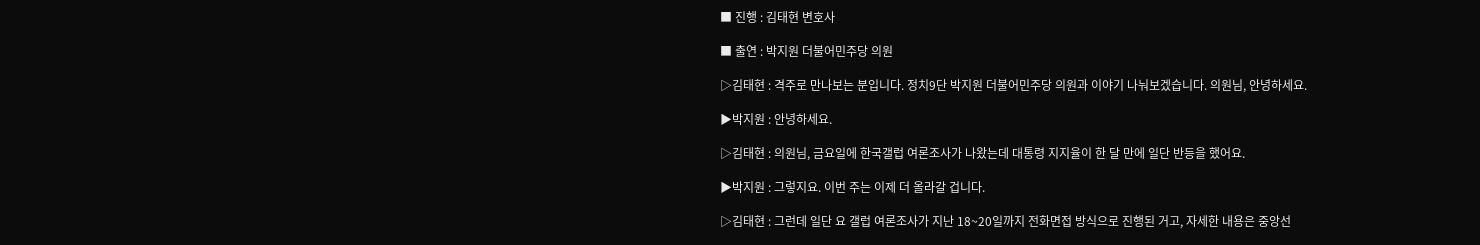■ 진행 : 김태현 변호사

■ 출연 : 박지원 더불어민주당 의원

▷김태현 : 격주로 만나보는 분입니다. 정치9단 박지원 더불어민주당 의원과 이야기 나눠보겠습니다. 의원님, 안녕하세요.

▶박지원 : 안녕하세요.

▷김태현 : 의원님, 금요일에 한국갤럽 여론조사가 나왔는데 대통령 지지율이 한 달 만에 일단 반등을 했어요.

▶박지원 : 그렇지요. 이번 주는 이제 더 올라갈 겁니다.

▷김태현 : 그런데 일단 요 갤럽 여론조사가 지난 18~20일까지 전화면접 방식으로 진행된 거고, 자세한 내용은 중앙선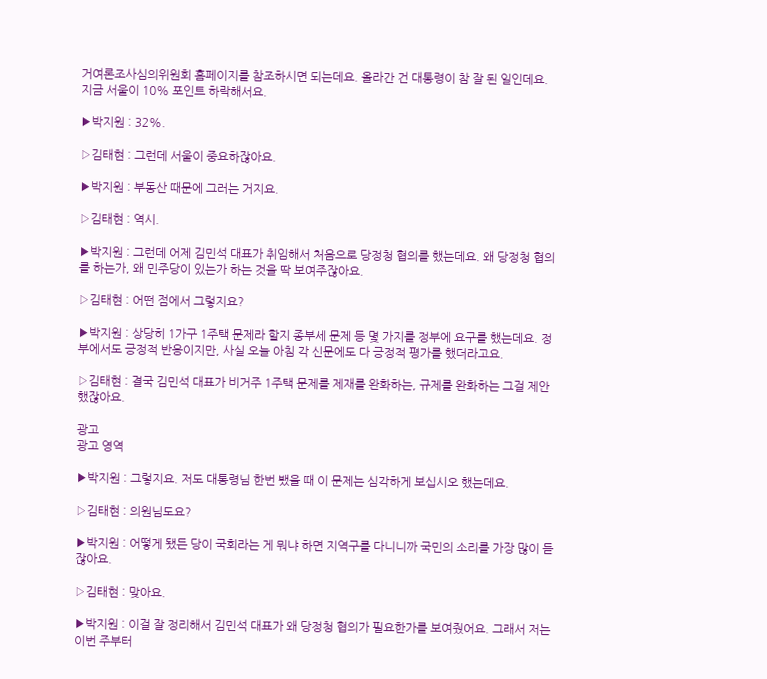거여론조사심의위원회 홈페이지를 참조하시면 되는데요. 올라간 건 대통령이 참 잘 된 일인데요. 지금 서울이 10% 포인트 하락해서요.

▶박지원 : 32%.

▷김태현 : 그런데 서울이 중요하잖아요.

▶박지원 : 부동산 때문에 그러는 거지요.

▷김태현 : 역시.

▶박지원 : 그런데 어제 김민석 대표가 취임해서 처음으로 당정청 협의를 했는데요. 왜 당정청 협의를 하는가, 왜 민주당이 있는가 하는 것을 딱 보여주잖아요.

▷김태현 : 어떤 점에서 그렇지요?

▶박지원 : 상당히 1가구 1주택 문제라 할지 종부세 문제 등 몇 가지를 정부에 요구를 했는데요. 정부에서도 긍정적 반응이지만, 사실 오늘 아침 각 신문에도 다 긍정적 평가를 했더라고요.

▷김태현 : 결국 김민석 대표가 비거주 1주택 문제를 제재를 완화하는, 규제를 완화하는 그걸 제안했잖아요.

광고
광고 영역

▶박지원 : 그렇지요. 저도 대통령님 한번 뵀을 때 이 문제는 심각하게 보십시오 했는데요.

▷김태현 : 의원님도요?

▶박지원 : 어떻게 됐든 당이 국회라는 게 뭐냐 하면 지역구를 다니니까 국민의 소리를 가장 많이 듣잖아요.

▷김태현 : 맞아요.

▶박지원 : 이걸 잘 정리해서 김민석 대표가 왜 당정청 협의가 필요한가를 보여줬어요. 그래서 저는 이번 주부터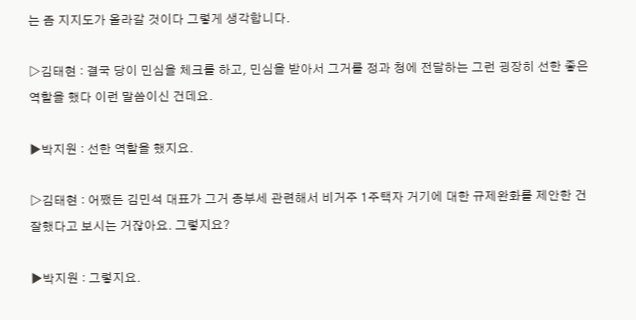는 좀 지지도가 올라갈 것이다 그렇게 생각합니다.

▷김태현 : 결국 당이 민심을 체크를 하고, 민심을 받아서 그거를 정과 청에 전달하는 그런 굉장히 선한 좋은 역할을 했다 이런 말씀이신 건데요.

▶박지원 : 선한 역할을 했지요.

▷김태현 : 어쨌든 김민석 대표가 그거 종부세 관련해서 비거주 1주택자 거기에 대한 규제완화를 제안한 건 잘했다고 보시는 거잖아요. 그렇지요?

▶박지원 : 그렇지요.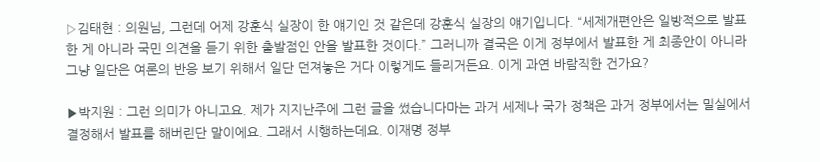▷김태현 : 의원님, 그런데 어제 강훈식 실장이 한 얘기인 것 같은데 강훈식 실장의 얘기입니다. “세제개편안은 일방적으로 발표한 게 아니라 국민 의견을 듣기 위한 출발점인 안을 발표한 것이다.” 그러니까 결국은 이게 정부에서 발표한 게 최종안이 아니라 그냥 일단은 여론의 반응 보기 위해서 일단 던져놓은 거다 이렇게도 들리거든요. 이게 과연 바람직한 건가요?

▶박지원 : 그런 의미가 아니고요. 제가 지지난주에 그런 글을 썼습니다마는 과거 세제나 국가 정책은 과거 정부에서는 밀실에서 결정해서 발표를 해버린단 말이에요. 그래서 시행하는데요. 이재명 정부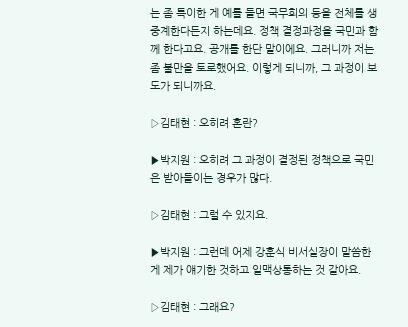는 좀 특이한 게 예를 들면 국무회의 등을 전체를 생중계한다든지 하는데요. 정책 결정과정을 국민과 함께 한다고요. 공개를 한단 말이에요. 그러니까 저는 좀 불만을 토로했어요. 이렇게 되니까, 그 과정이 보도가 되니까요.

▷김태현 : 오히려 혼란?

▶박지원 : 오히려 그 과정이 결정된 정책으로 국민은 받아들이는 경우가 많다.

▷김태현 : 그럴 수 있지요.

▶박지원 : 그런데 어제 강훈식 비서실장이 말씀한 게 제가 얘기한 것하고 일맥상통하는 것 같아요.

▷김태현 : 그래요?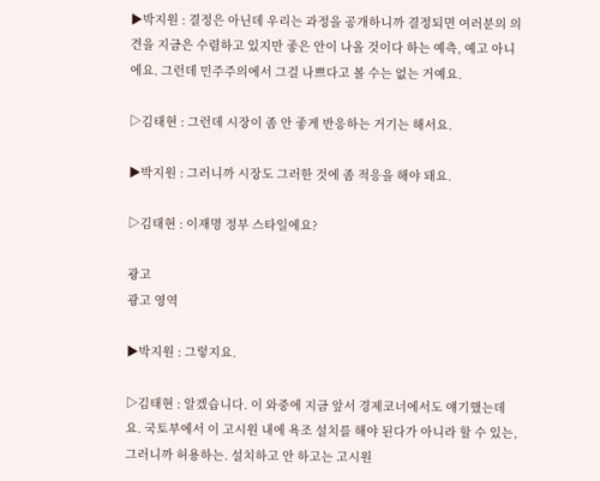▶박지원 : 결정은 아닌데 우리는 과정을 공개하니까 결정되면 여러분의 의견을 지금은 수렴하고 있지만 좋은 안이 나올 것이다 하는 예측, 예고 아니에요. 그런데 민주주의에서 그걸 나쁘다고 볼 수는 없는 거예요.

▷김태현 : 그런데 시장이 좀 안 좋게 반응하는 거기는 해서요.

▶박지원 : 그러니까 시장도 그러한 것에 좀 적응을 해야 돼요.

▷김태현 : 이재명 정부 스타일에요?

광고
광고 영역

▶박지원 : 그렇지요.

▷김태현 : 알겠습니다. 이 와중에 지금 앞서 경제코너에서도 얘기했는데요. 국토부에서 이 고시원 내에 욕조 설치를 해야 된다가 아니라 할 수 있는, 그러니까 허용하는. 설치하고 안 하고는 고시원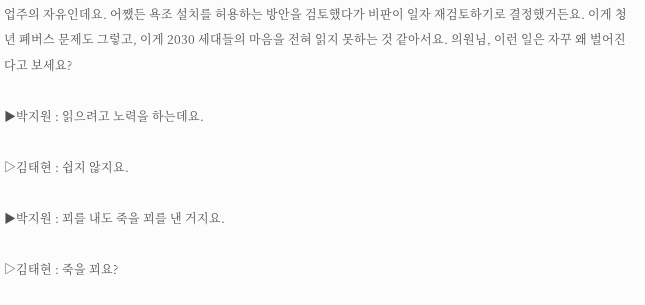업주의 자유인데요. 어쨌든 욕조 설치를 허용하는 방안을 검토했다가 비판이 일자 재검토하기로 결정했거든요. 이게 청년 폐버스 문제도 그렇고, 이게 2030 세대들의 마음을 전혀 읽지 못하는 것 같아서요. 의원님, 이런 일은 자꾸 왜 벌어진다고 보세요?

▶박지원 : 읽으려고 노력을 하는데요.

▷김태현 : 쉽지 않지요.

▶박지원 : 꾀를 내도 죽을 꾀를 낸 거지요.

▷김태현 : 죽을 꾀요?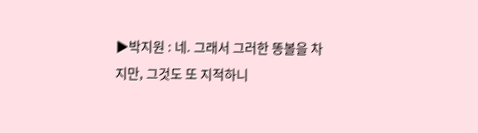▶박지원 : 네. 그래서 그러한 똥볼을 차지만, 그것도 또 지적하니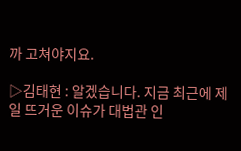까 고쳐야지요.

▷김태현 : 알겠습니다. 지금 최근에 제일 뜨거운 이슈가 대법관 인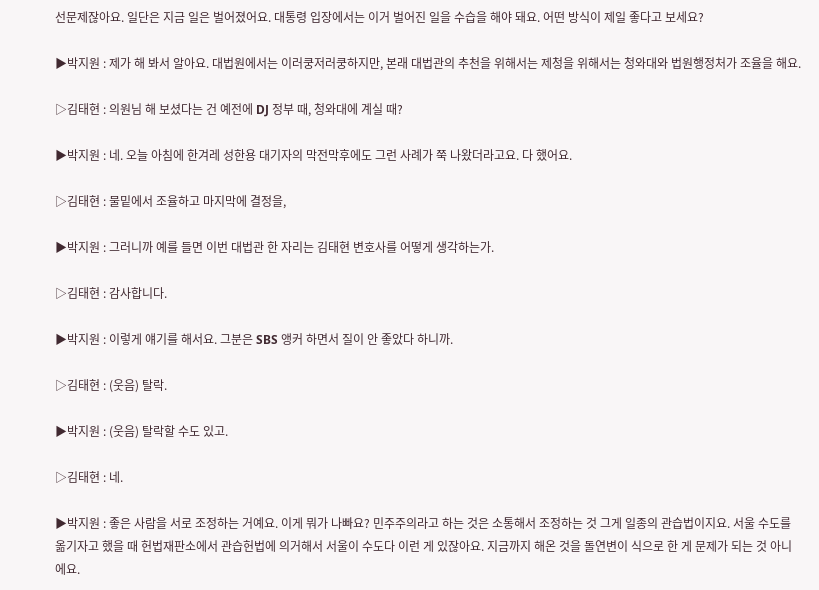선문제잖아요. 일단은 지금 일은 벌어졌어요. 대통령 입장에서는 이거 벌어진 일을 수습을 해야 돼요. 어떤 방식이 제일 좋다고 보세요?

▶박지원 : 제가 해 봐서 알아요. 대법원에서는 이러쿵저러쿵하지만, 본래 대법관의 추천을 위해서는 제청을 위해서는 청와대와 법원행정처가 조율을 해요.

▷김태현 : 의원님 해 보셨다는 건 예전에 DJ 정부 때, 청와대에 계실 때?

▶박지원 : 네. 오늘 아침에 한겨레 성한용 대기자의 막전막후에도 그런 사례가 쭉 나왔더라고요. 다 했어요.

▷김태현 : 물밑에서 조율하고 마지막에 결정을,

▶박지원 : 그러니까 예를 들면 이번 대법관 한 자리는 김태현 변호사를 어떻게 생각하는가.

▷김태현 : 감사합니다.

▶박지원 : 이렇게 얘기를 해서요. 그분은 SBS 앵커 하면서 질이 안 좋았다 하니까.

▷김태현 : (웃음) 탈락.

▶박지원 : (웃음) 탈락할 수도 있고.

▷김태현 : 네.

▶박지원 : 좋은 사람을 서로 조정하는 거예요. 이게 뭐가 나빠요? 민주주의라고 하는 것은 소통해서 조정하는 것 그게 일종의 관습법이지요. 서울 수도를 옮기자고 했을 때 헌법재판소에서 관습헌법에 의거해서 서울이 수도다 이런 게 있잖아요. 지금까지 해온 것을 돌연변이 식으로 한 게 문제가 되는 것 아니에요.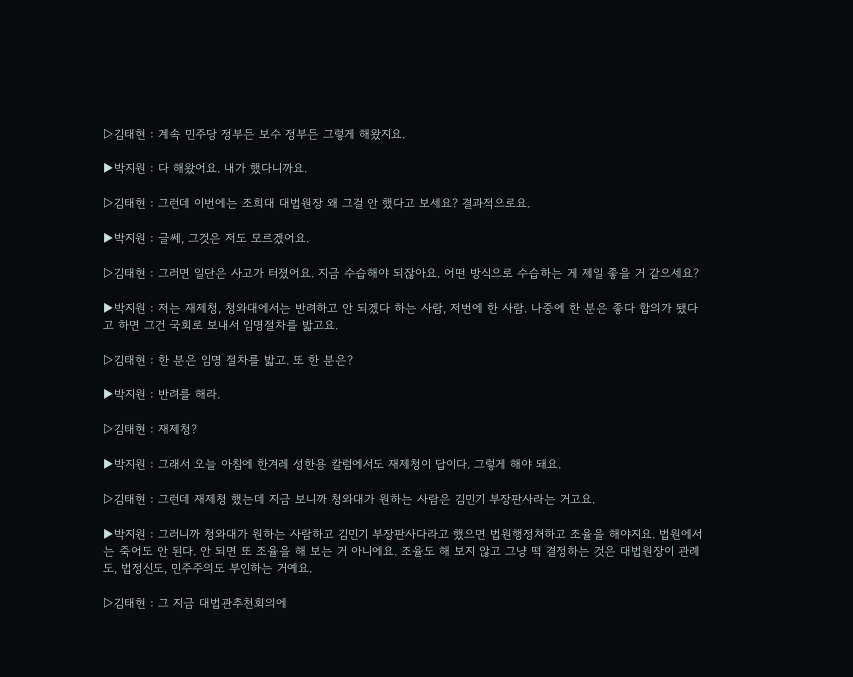▷김태현 : 계속 민주당 정부든 보수 정부든 그렇게 해왔지요.

▶박지원 : 다 해왔어요. 내가 했다니까요.

▷김태현 : 그런데 이번에는 조희대 대법원장 왜 그걸 안 했다고 보세요? 결과적으로요.

▶박지원 : 글쎄, 그것은 저도 모르겠어요.

▷김태현 : 그러면 일단은 사고가 터졌어요. 지금 수습해야 되잖아요. 어떤 방식으로 수습하는 게 제일 좋을 거 같으세요?

▶박지원 : 저는 재제청, 청와대에서는 반려하고 안 되겠다 하는 사람, 저번에 한 사람. 나중에 한 분은 좋다 합의가 됐다고 하면 그건 국회로 보내서 임명절차를 밟고요.

▷김태현 : 한 분은 임명 절차를 밟고. 또 한 분은?

▶박지원 : 반려를 해라.

▷김태현 : 재제청?

▶박지원 : 그래서 오늘 아침에 한겨레 성한용 칼럼에서도 재제청이 답이다. 그렇게 해야 돼요.

▷김태현 : 그런데 재제청 했는데 지금 보니까 청와대가 원하는 사람은 김민기 부장판사라는 거고요.

▶박지원 : 그러니까 청와대가 원하는 사람하고 김민기 부장판사다라고 했으면 법원행정처하고 조율을 해야지요. 법원에서는 죽어도 안 된다. 안 되면 또 조율을 해 보는 거 아니에요. 조율도 해 보지 않고 그냥 떡 결정하는 것은 대법원장이 관례도, 법정신도, 민주주의도 부인하는 거예요.

▷김태현 : 그 지금 대법관추천회의에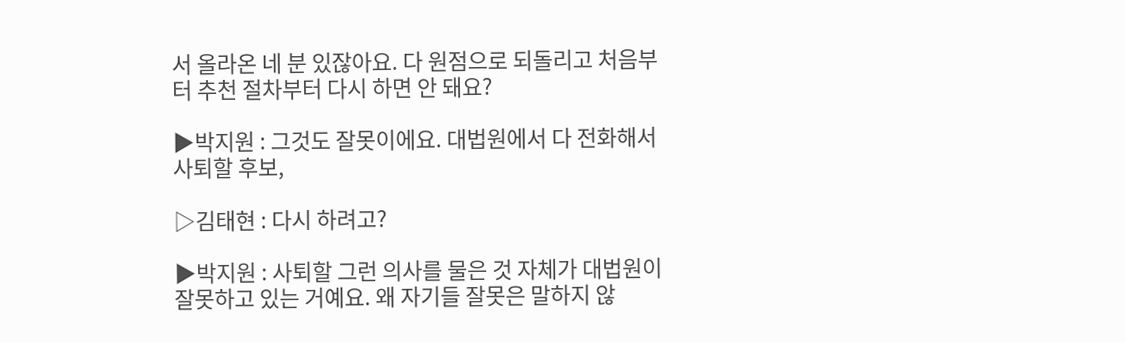서 올라온 네 분 있잖아요. 다 원점으로 되돌리고 처음부터 추천 절차부터 다시 하면 안 돼요?

▶박지원 : 그것도 잘못이에요. 대법원에서 다 전화해서 사퇴할 후보,

▷김태현 : 다시 하려고?

▶박지원 : 사퇴할 그런 의사를 물은 것 자체가 대법원이 잘못하고 있는 거예요. 왜 자기들 잘못은 말하지 않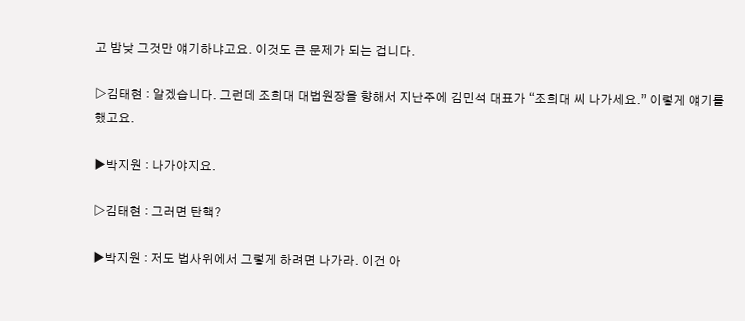고 밤낮 그것만 얘기하냐고요. 이것도 큰 문제가 되는 겁니다.

▷김태현 : 알겠습니다. 그런데 조희대 대법원장을 향해서 지난주에 김민석 대표가 “조희대 씨 나가세요.” 이렇게 얘기를 했고요.

▶박지원 : 나가야지요.

▷김태현 : 그러면 탄핵?

▶박지원 : 저도 법사위에서 그렇게 하려면 나가라. 이건 아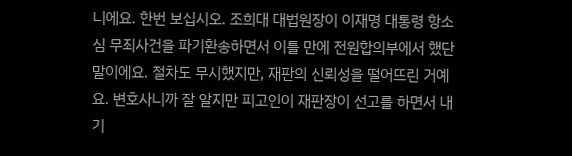니에요. 한번 보십시오. 조희대 대법원장이 이재명 대통령 항소심 무죄사건을 파기환송하면서 이틀 만에 전원합의부에서 했단 말이에요. 절차도 무시했지만, 재판의 신뢰성을 떨어뜨린 거예요. 변호사니까 잘 알지만 피고인이 재판장이 선고를 하면서 내 기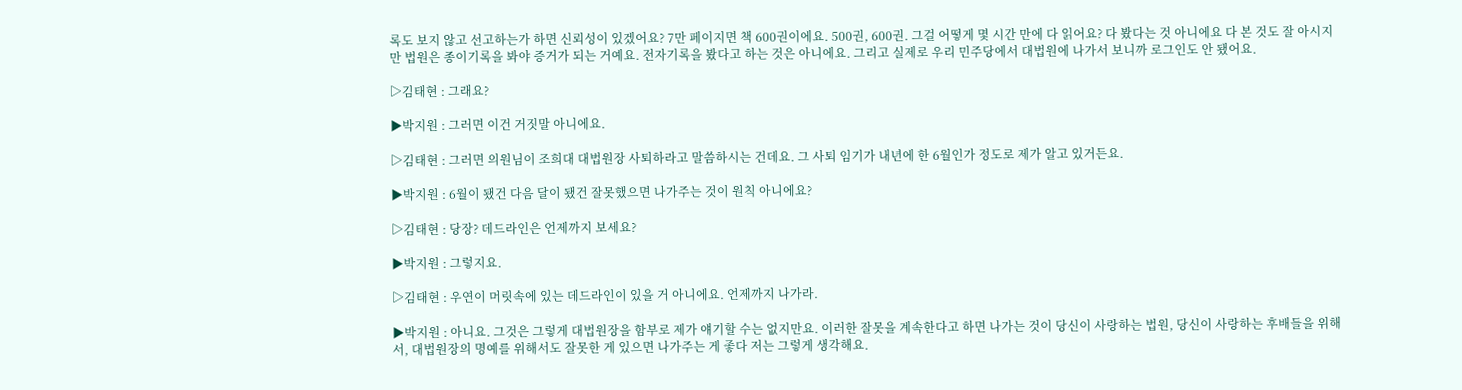록도 보지 않고 선고하는가 하면 신뢰성이 있겠어요? 7만 페이지면 책 600권이에요. 500권, 600권. 그걸 어떻게 몇 시간 만에 다 읽어요? 다 봤다는 것 아니에요 다 본 것도 잘 아시지만 법원은 종이기록을 봐야 증거가 되는 거예요. 전자기록을 봤다고 하는 것은 아니에요. 그리고 실제로 우리 민주당에서 대법원에 나가서 보니까 로그인도 안 됐어요.

▷김태현 : 그래요?

▶박지원 : 그러면 이건 거짓말 아니에요.

▷김태현 : 그러면 의원님이 조희대 대법원장 사퇴하라고 말씀하시는 건데요. 그 사퇴 임기가 내년에 한 6월인가 정도로 제가 알고 있거든요.

▶박지원 : 6월이 됐건 다음 달이 됐건 잘못했으면 나가주는 것이 원칙 아니에요?

▷김태현 : 당장? 데드라인은 언제까지 보세요?

▶박지원 : 그렇지요.

▷김태현 : 우연이 머릿속에 있는 데드라인이 있을 거 아니에요. 언제까지 나가라.

▶박지원 : 아니요. 그것은 그렇게 대법원장을 함부로 제가 얘기할 수는 없지만요. 이러한 잘못을 계속한다고 하면 나가는 것이 당신이 사랑하는 법원, 당신이 사랑하는 후배들을 위해서, 대법원장의 명예를 위해서도 잘못한 게 있으면 나가주는 게 좋다 저는 그렇게 생각해요.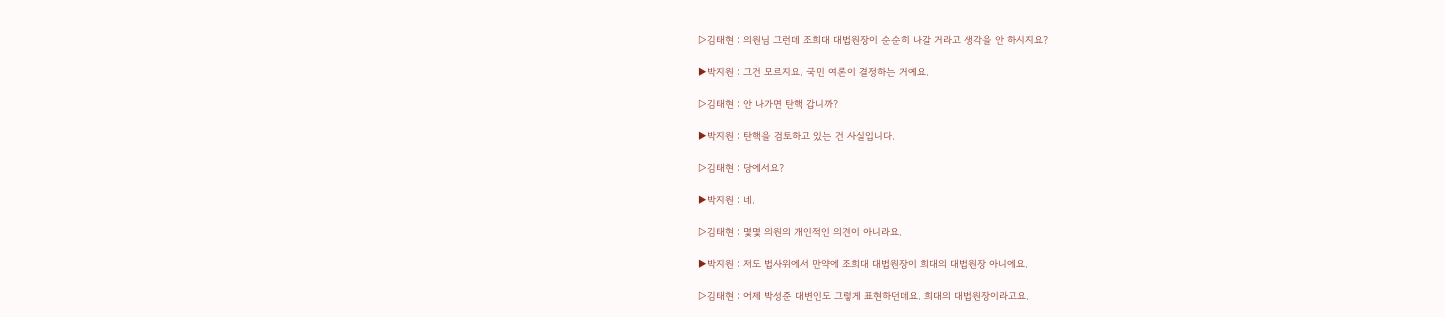▷김태현 : 의원님 그런데 조희대 대법원장이 순순히 나갈 거라고 생각을 안 하시지요?

▶박지원 : 그건 모르지요. 국민 여론이 결정하는 거예요.

▷김태현 : 안 나가면 탄핵 갑니까?

▶박지원 : 탄핵을 검토하고 있는 건 사실입니다.

▷김태현 : 당에서요?

▶박지원 : 네.

▷김태현 : 몇몇 의원의 개인적인 의견이 아니라요.

▶박지원 : 저도 법사위에서 만약에 조희대 대법원장이 희대의 대법원장 아니에요.

▷김태현 : 어제 박성준 대변인도 그렇게 표현하던데요. 희대의 대법원장이라고요.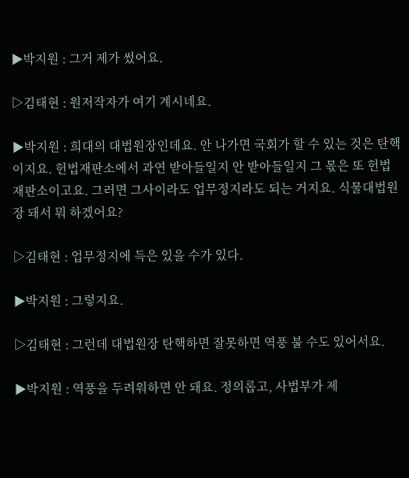▶박지원 : 그거 제가 썼어요.

▷김태현 : 원저작자가 여기 계시네요.

▶박지원 : 희대의 대법원장인데요. 안 나가면 국회가 할 수 있는 것은 탄핵이지요. 헌법재판소에서 과연 받아들일지 안 받아들일지 그 몫은 또 헌법재판소이고요. 그러면 그사이라도 업무정지라도 되는 거지요. 식물대법원장 돼서 뭐 하겠어요?

▷김태현 : 업무정지에 득은 있을 수가 있다.

▶박지원 : 그렇지요.

▷김태현 : 그런데 대법원장 탄핵하면 잘못하면 역풍 불 수도 있어서요.

▶박지원 : 역풍을 두려워하면 안 돼요. 정의롭고, 사법부가 제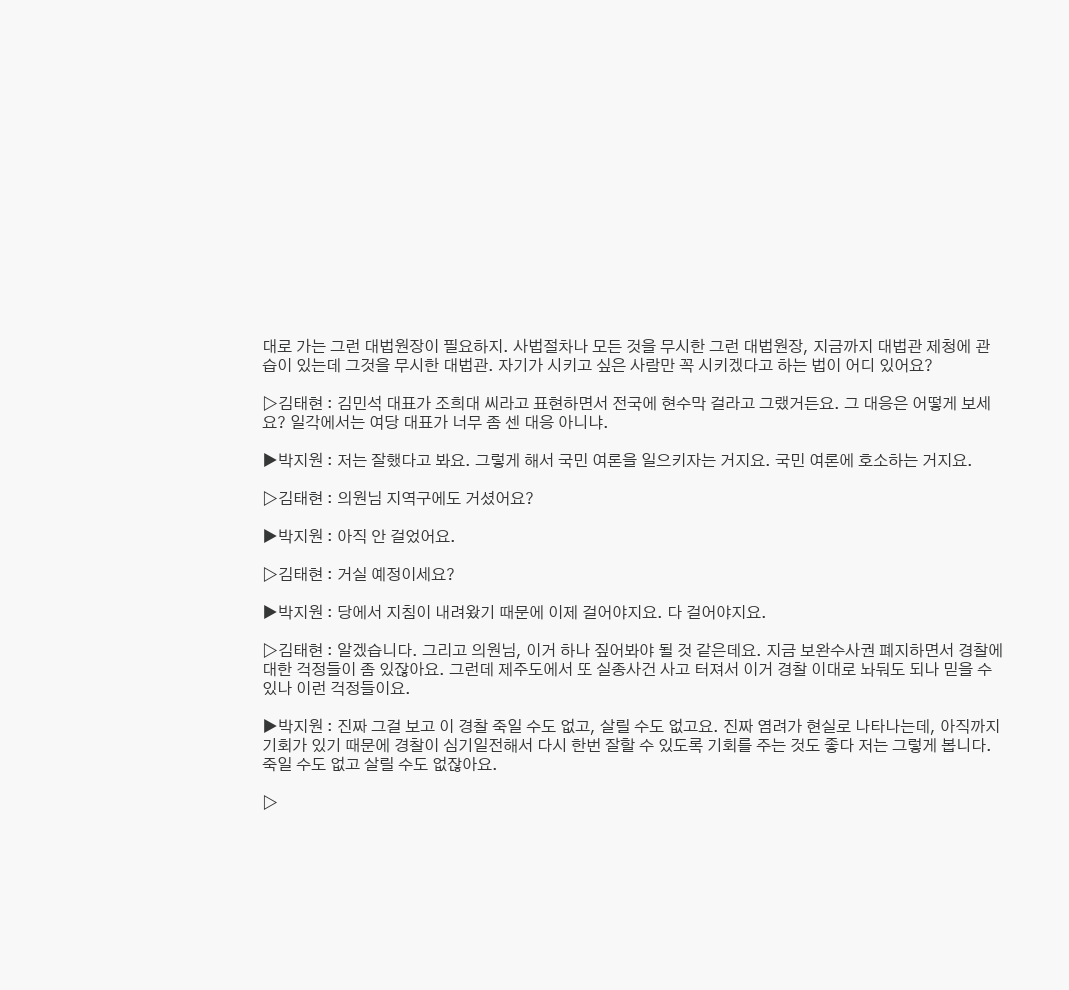대로 가는 그런 대법원장이 필요하지. 사법절차나 모든 것을 무시한 그런 대법원장, 지금까지 대법관 제청에 관습이 있는데 그것을 무시한 대법관. 자기가 시키고 싶은 사람만 꼭 시키겠다고 하는 법이 어디 있어요?

▷김태현 : 김민석 대표가 조희대 씨라고 표현하면서 전국에 현수막 걸라고 그랬거든요. 그 대응은 어떻게 보세요? 일각에서는 여당 대표가 너무 좀 센 대응 아니냐.

▶박지원 : 저는 잘했다고 봐요. 그렇게 해서 국민 여론을 일으키자는 거지요. 국민 여론에 호소하는 거지요.

▷김태현 : 의원님 지역구에도 거셨어요?

▶박지원 : 아직 안 걸었어요.

▷김태현 : 거실 예정이세요?

▶박지원 : 당에서 지침이 내려왔기 때문에 이제 걸어야지요. 다 걸어야지요.

▷김태현 : 알겠습니다. 그리고 의원님, 이거 하나 짚어봐야 될 것 같은데요. 지금 보완수사권 폐지하면서 경찰에 대한 걱정들이 좀 있잖아요. 그런데 제주도에서 또 실종사건 사고 터져서 이거 경찰 이대로 놔둬도 되나 믿을 수 있나 이런 걱정들이요.

▶박지원 : 진짜 그걸 보고 이 경찰 죽일 수도 없고, 살릴 수도 없고요. 진짜 염려가 현실로 나타나는데, 아직까지 기회가 있기 때문에 경찰이 심기일전해서 다시 한번 잘할 수 있도록 기회를 주는 것도 좋다 저는 그렇게 봅니다. 죽일 수도 없고 살릴 수도 없잖아요.

▷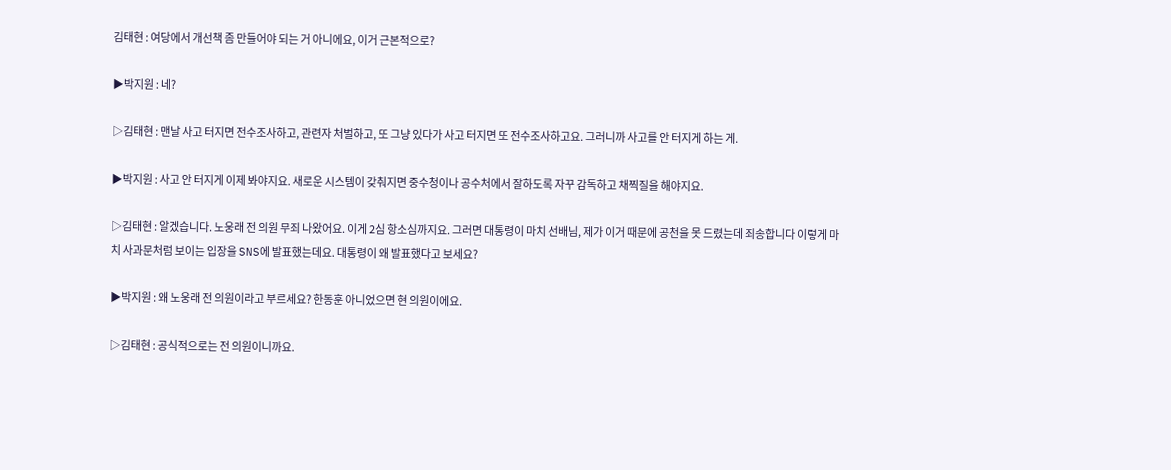김태현 : 여당에서 개선책 좀 만들어야 되는 거 아니에요, 이거 근본적으로?

▶박지원 : 네?

▷김태현 : 맨날 사고 터지면 전수조사하고, 관련자 처벌하고, 또 그냥 있다가 사고 터지면 또 전수조사하고요. 그러니까 사고를 안 터지게 하는 게.

▶박지원 : 사고 안 터지게 이제 봐야지요. 새로운 시스템이 갖춰지면 중수청이나 공수처에서 잘하도록 자꾸 감독하고 채찍질을 해야지요.

▷김태현 : 알겠습니다. 노웅래 전 의원 무죄 나왔어요. 이게 2심 항소심까지요. 그러면 대통령이 마치 선배님, 제가 이거 때문에 공천을 못 드렸는데 죄송합니다 이렇게 마치 사과문처럼 보이는 입장을 SNS에 발표했는데요. 대통령이 왜 발표했다고 보세요?

▶박지원 : 왜 노웅래 전 의원이라고 부르세요? 한동훈 아니었으면 현 의원이에요.

▷김태현 : 공식적으로는 전 의원이니까요.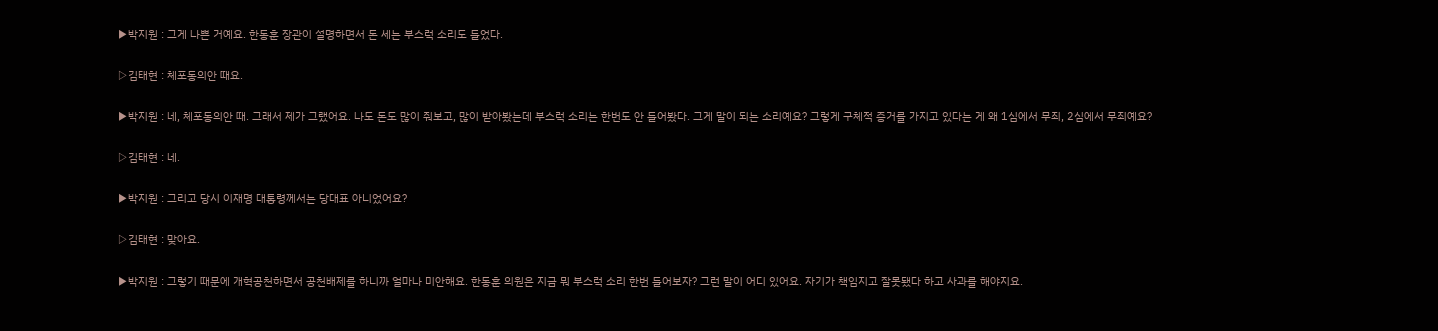▶박지원 : 그게 나쁜 거예요. 한동훈 장관이 설명하면서 돈 세는 부스럭 소리도 들었다.

▷김태현 : 체포동의안 때요.

▶박지원 : 네, 체포동의안 때. 그래서 제가 그랬어요. 나도 돈도 많이 줘보고, 많이 받아봤는데 부스럭 소리는 한번도 안 들어봤다. 그게 말이 되는 소리예요? 그렇게 구체적 증거를 가지고 있다는 게 왜 1심에서 무죄, 2심에서 무죄예요?

▷김태현 : 네.

▶박지원 : 그리고 당시 이재명 대통령께서는 당대표 아니었어요?

▷김태현 : 맞아요.

▶박지원 : 그렇기 때문에 개혁공천하면서 공천배제를 하니까 얼마나 미안해요. 한동훈 의원은 지금 뭐 부스럭 소리 한번 들어보자? 그런 말이 어디 있어요. 자기가 책임지고 잘못됐다 하고 사과를 해야지요.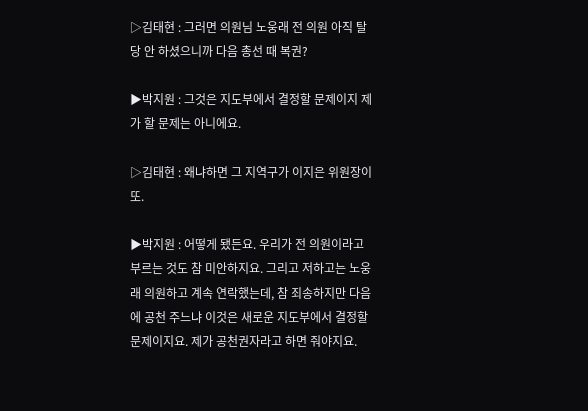▷김태현 : 그러면 의원님 노웅래 전 의원 아직 탈당 안 하셨으니까 다음 총선 때 복권?

▶박지원 : 그것은 지도부에서 결정할 문제이지 제가 할 문제는 아니에요.

▷김태현 : 왜냐하면 그 지역구가 이지은 위원장이 또.

▶박지원 : 어떻게 됐든요. 우리가 전 의원이라고 부르는 것도 참 미안하지요. 그리고 저하고는 노웅래 의원하고 계속 연락했는데, 참 죄송하지만 다음에 공천 주느냐 이것은 새로운 지도부에서 결정할 문제이지요. 제가 공천권자라고 하면 줘야지요.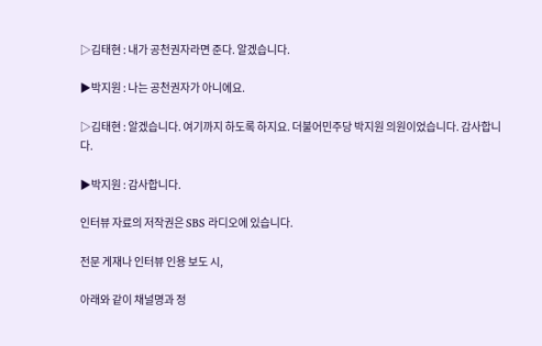▷김태현 : 내가 공천권자라면 준다. 알겠습니다.

▶박지원 : 나는 공천권자가 아니에요.

▷김태현 : 알겠습니다. 여기까지 하도록 하지요. 더불어민주당 박지원 의원이었습니다. 감사합니다.

▶박지원 : 감사합니다.

인터뷰 자료의 저작권은 SBS 라디오에 있습니다.

전문 게재나 인터뷰 인용 보도 시,

아래와 같이 채널명과 정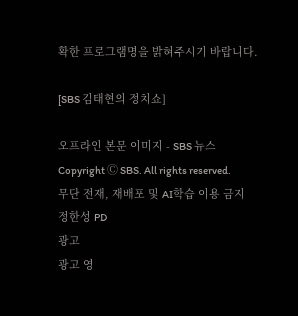확한 프로그램명을 밝혀주시기 바랍니다.

[SBS 김태현의 정치쇼]

오프라인 본문 이미지 - SBS 뉴스
Copyright Ⓒ SBS. All rights reserved.
무단 전재, 재배포 및 AI학습 이용 금지
정한성 PD
광고
광고 영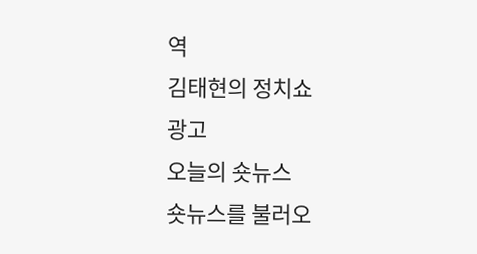역
김태현의 정치쇼
광고
오늘의 숏뉴스
숏뉴스를 불러오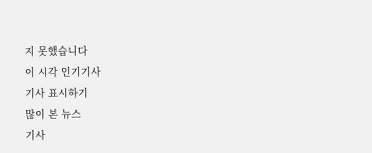지 못했습니다
이 시각 인기기사
기사 표시하기
많이 본 뉴스
기사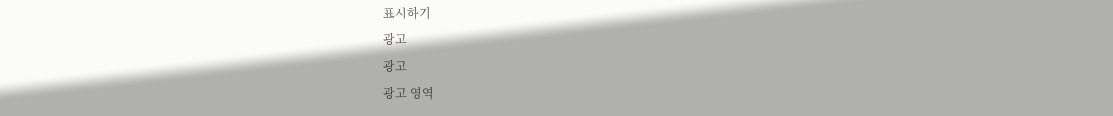표시하기
광고
광고
광고 영역